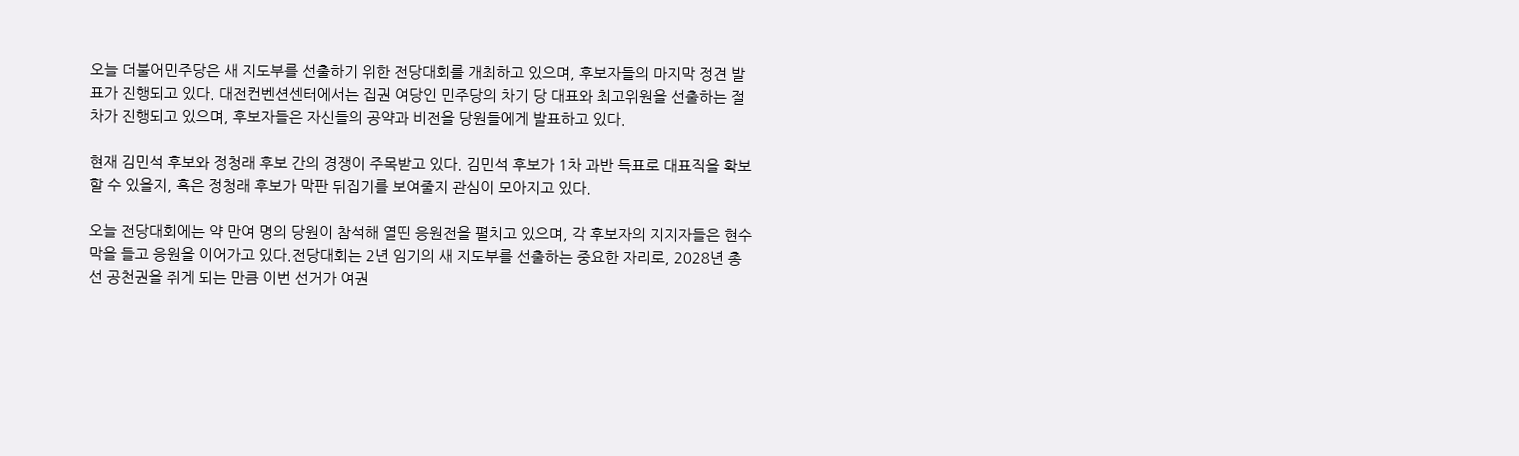오늘 더불어민주당은 새 지도부를 선출하기 위한 전당대회를 개최하고 있으며, 후보자들의 마지막 정견 발표가 진행되고 있다. 대전컨벤션센터에서는 집권 여당인 민주당의 차기 당 대표와 최고위원을 선출하는 절차가 진행되고 있으며, 후보자들은 자신들의 공약과 비전을 당원들에게 발표하고 있다.

현재 김민석 후보와 정청래 후보 간의 경쟁이 주목받고 있다. 김민석 후보가 1차 과반 득표로 대표직을 확보할 수 있을지, 혹은 정청래 후보가 막판 뒤집기를 보여줄지 관심이 모아지고 있다.

오늘 전당대회에는 약 만여 명의 당원이 참석해 열띤 응원전을 펼치고 있으며, 각 후보자의 지지자들은 현수막을 들고 응원을 이어가고 있다.전당대회는 2년 임기의 새 지도부를 선출하는 중요한 자리로, 2028년 총선 공천권을 쥐게 되는 만큼 이번 선거가 여권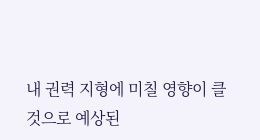내 권력 지형에 미칠 영향이 클 것으로 예상된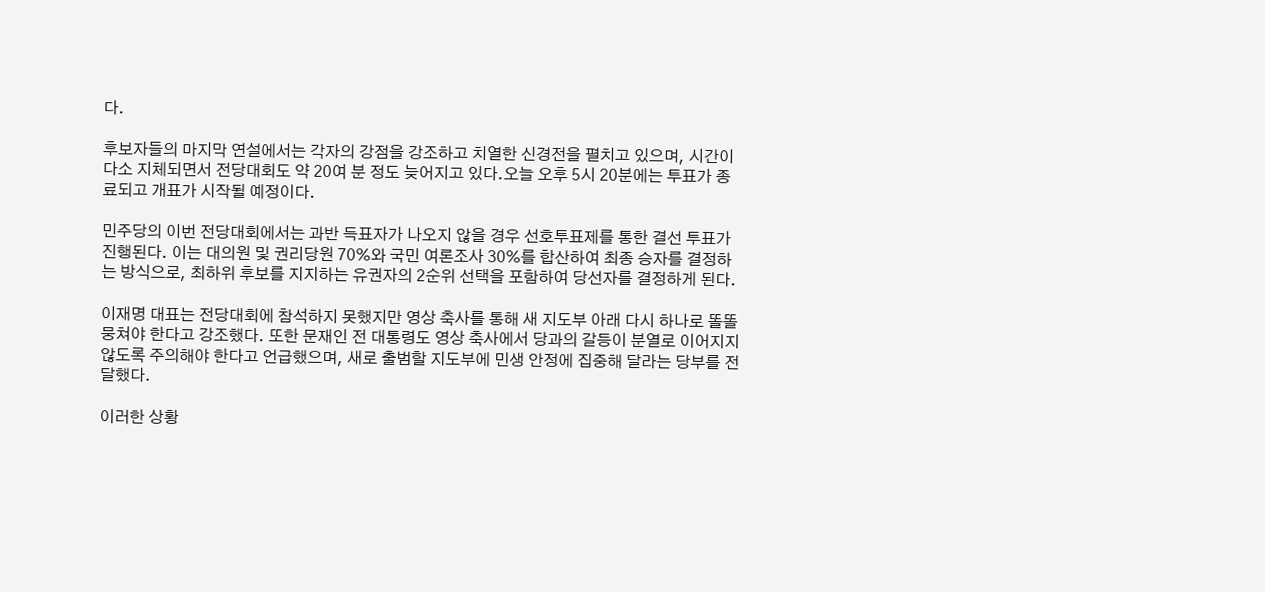다.

후보자들의 마지막 연설에서는 각자의 강점을 강조하고 치열한 신경전을 펼치고 있으며, 시간이 다소 지체되면서 전당대회도 약 20여 분 정도 늦어지고 있다.오늘 오후 5시 20분에는 투표가 종료되고 개표가 시작될 예정이다.

민주당의 이번 전당대회에서는 과반 득표자가 나오지 않을 경우 선호투표제를 통한 결선 투표가 진행된다. 이는 대의원 및 권리당원 70%와 국민 여론조사 30%를 합산하여 최종 승자를 결정하는 방식으로, 최하위 후보를 지지하는 유권자의 2순위 선택을 포함하여 당선자를 결정하게 된다.

이재명 대표는 전당대회에 참석하지 못했지만 영상 축사를 통해 새 지도부 아래 다시 하나로 똘똘 뭉쳐야 한다고 강조했다. 또한 문재인 전 대통령도 영상 축사에서 당과의 갈등이 분열로 이어지지 않도록 주의해야 한다고 언급했으며, 새로 출범할 지도부에 민생 안정에 집중해 달라는 당부를 전달했다.

이러한 상황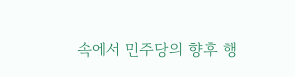속에서 민주당의 향후 행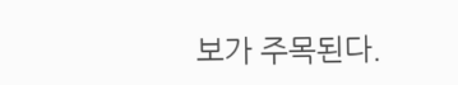보가 주목된다.